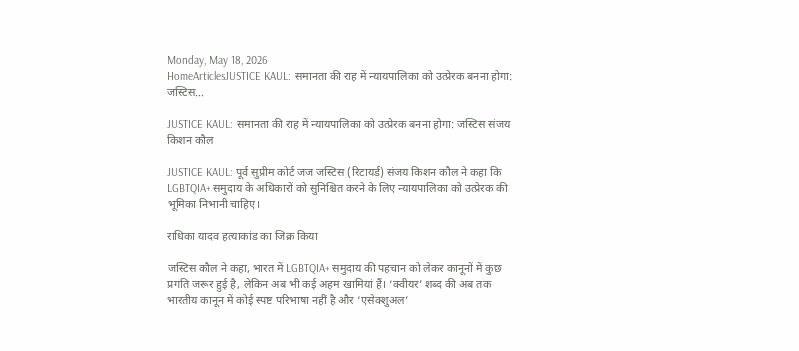Monday, May 18, 2026
HomeArticlesJUSTICE KAUL: समानता की राह में न्यायपालिका को उत्प्रेरक बनना होगा: जस्टिस...

JUSTICE KAUL: समानता की राह में न्यायपालिका को उत्प्रेरक बनना होगा: जस्टिस संजय किशन कौल

JUSTICE KAUL: पूर्व सुप्रीम कोर्ट जज जस्टिस (रिटायर्ड) संजय किशन कौल ने कहा कि LGBTQIA+ समुदाय के अधिकारों को सुनिश्चित करने के लिए न्यायपालिका को उत्प्रेरक की भूमिका निभानी चाहिए।

राधिका यादव हत्याकांड का जिक्र किया

जस्टिस कौल ने कहा, भारत में LGBTQIA+ समुदाय की पहचान को लेकर कानूनों में कुछ प्रगति जरूर हुई है, लेकिन अब भी कई अहम खामियां हैं। ‘क्वीयर’ शब्द की अब तक भारतीय कानून में कोई स्पष्ट परिभाषा नहीं है और ‘एसेक्शुअल’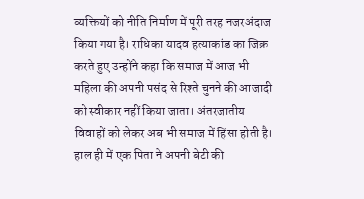व्यक्तियों को नीति निर्माण में पूरी तरह नजरअंदाज किया गया है। राधिका यादव हत्याकांड का जिक्र करते हुए उन्होंने कहा कि समाज में आज भी महिला की अपनी पसंद से रिश्ते चुनने की आजादी को स्वीकार नहीं किया जाता। अंतरजातीय विवाहों को लेकर अब भी समाज में हिंसा होती है। हाल ही में एक पिता ने अपनी बेटी की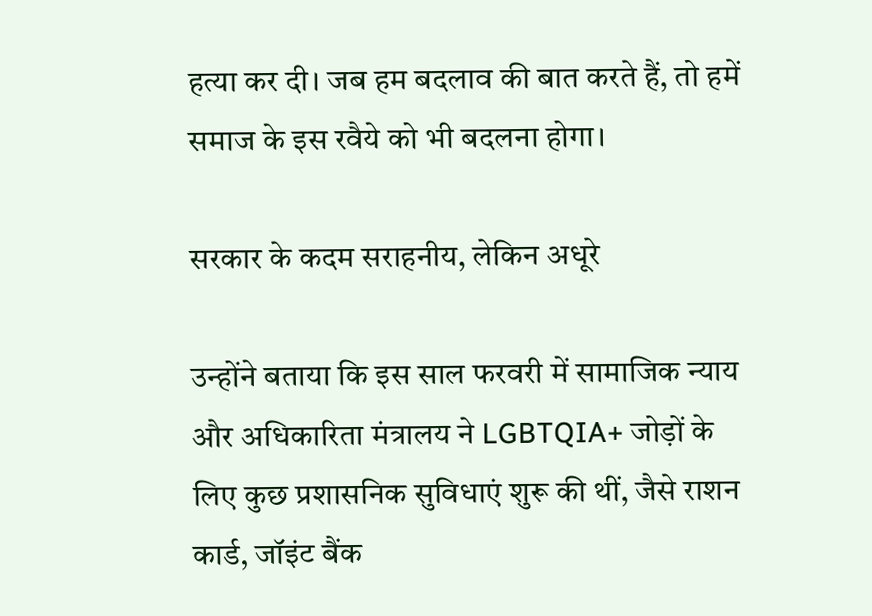हत्या कर दी। जब हम बदलाव की बात करते हैं, तो हमें समाज के इस रवैये को भी बदलना होगा।

सरकार के कदम सराहनीय, लेकिन अधूरे

उन्होंने बताया कि इस साल फरवरी में सामाजिक न्याय और अधिकारिता मंत्रालय ने LGBTQIA+ जोड़ों के लिए कुछ प्रशासनिक सुविधाएं शुरू की थीं, जैसे राशन कार्ड, जॉइंट बैंक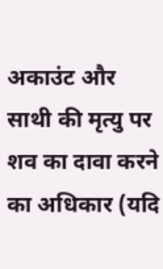अकाउंट और साथी की मृत्यु पर शव का दावा करने का अधिकार (यदि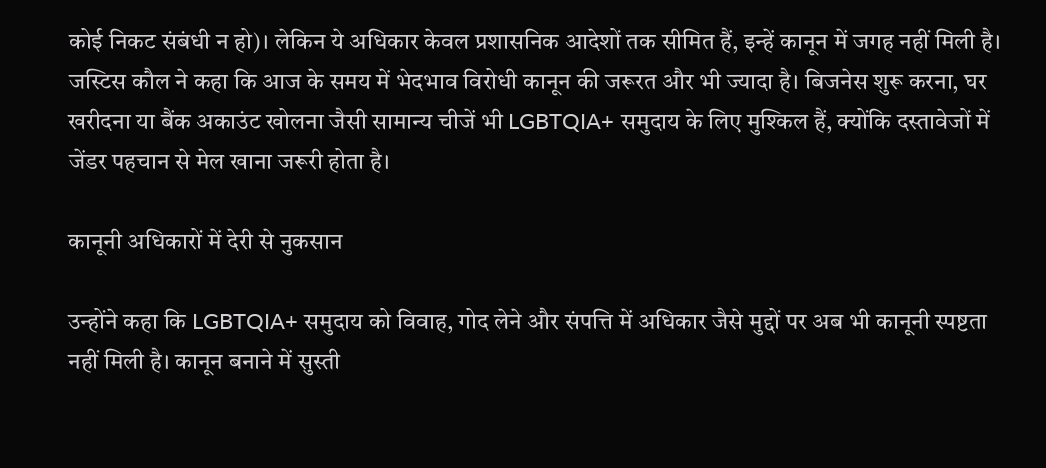कोई निकट संबंधी न हो)। लेकिन ये अधिकार केवल प्रशासनिक आदेशों तक सीमित हैं, इन्हें कानून में जगह नहीं मिली है। जस्टिस कौल ने कहा कि आज के समय में भेदभाव विरोधी कानून की जरूरत और भी ज्यादा है। बिजनेस शुरू करना, घर खरीदना या बैंक अकाउंट खोलना जैसी सामान्य चीजें भी LGBTQIA+ समुदाय के लिए मुश्किल हैं, क्योंकि दस्तावेजों में जेंडर पहचान से मेल खाना जरूरी होता है।

कानूनी अधिकारों में देरी से नुकसान

उन्होंने कहा कि LGBTQIA+ समुदाय को विवाह, गोद लेने और संपत्ति में अधिकार जैसे मुद्दों पर अब भी कानूनी स्पष्टता नहीं मिली है। कानून बनाने में सुस्ती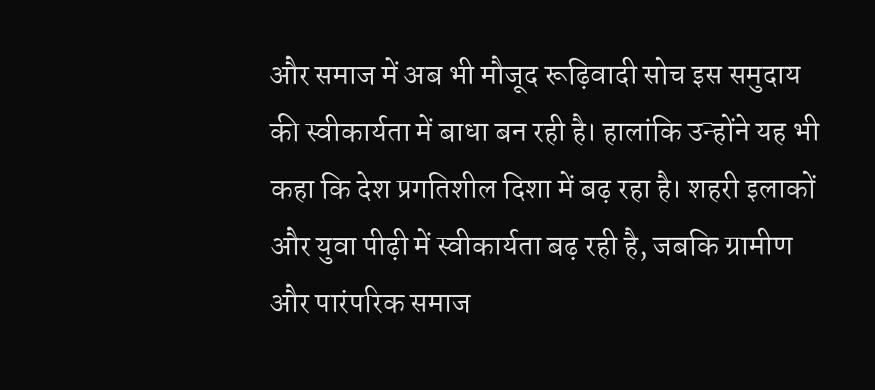और समाज में अब भी मौजूद रूढ़िवादी सोच इस समुदाय की स्वीकार्यता में बाधा बन रही है। हालांकि उन्होंने यह भी कहा कि देश प्रगतिशील दिशा में बढ़ रहा है। शहरी इलाकों और युवा पीढ़ी में स्वीकार्यता बढ़ रही है, जबकि ग्रामीण और पारंपरिक समाज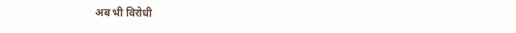अब भी विरोधी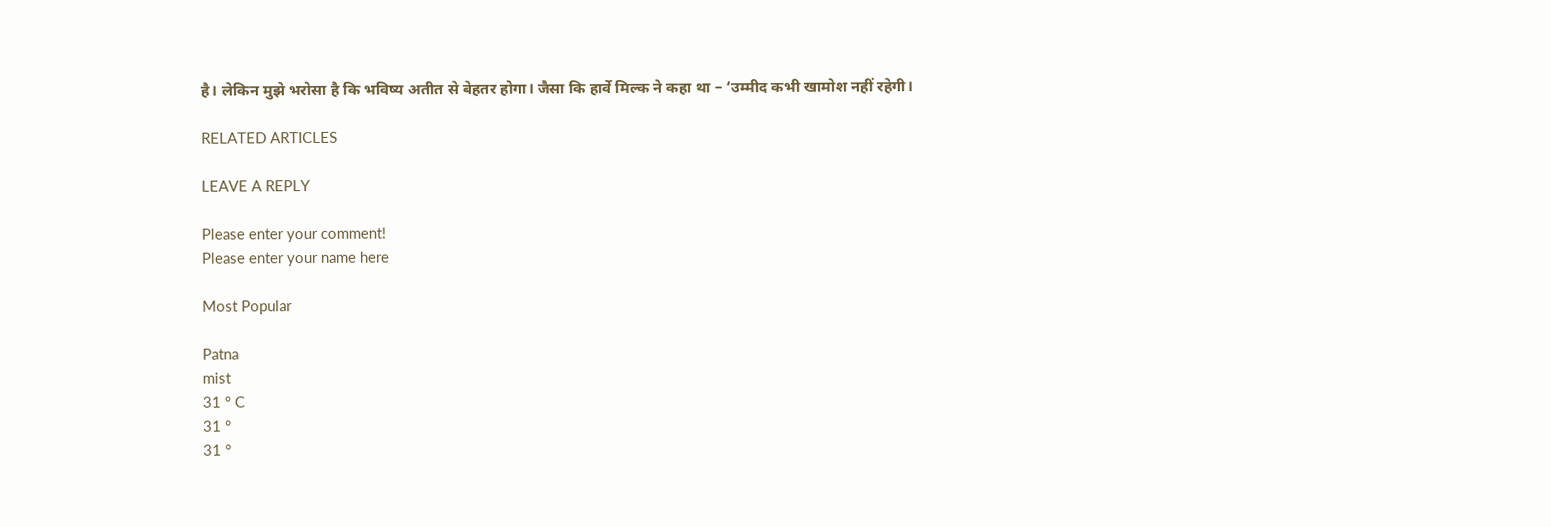है। लेकिन मुझे भरोसा है कि भविष्य अतीत से बेहतर होगा। जैसा कि हार्वे मिल्क ने कहा था – ‘उम्मीद कभी खामोश नहीं रहेगी।

RELATED ARTICLES

LEAVE A REPLY

Please enter your comment!
Please enter your name here

Most Popular

Patna
mist
31 ° C
31 °
31 °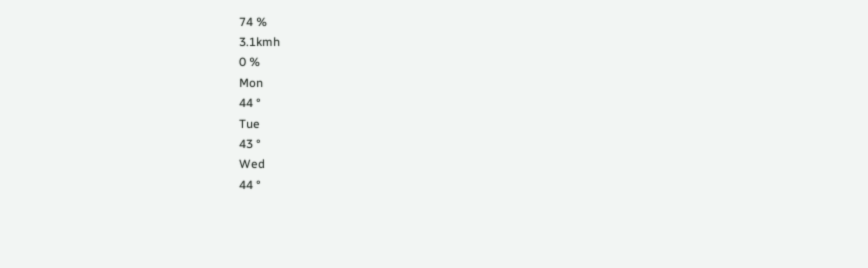74 %
3.1kmh
0 %
Mon
44 °
Tue
43 °
Wed
44 °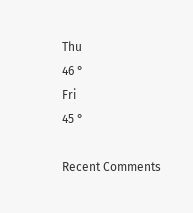Thu
46 °
Fri
45 °

Recent Comments